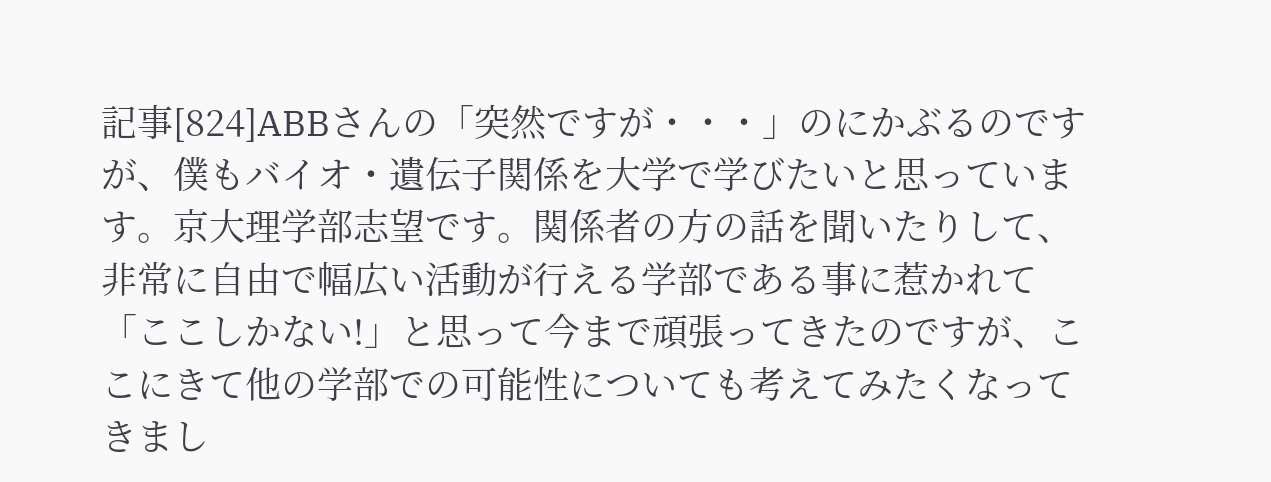記事[824]ABBさんの「突然ですが・・・」のにかぶるのですが、僕もバイオ・遺伝子関係を大学で学びたいと思っています。京大理学部志望です。関係者の方の話を聞いたりして、非常に自由で幅広い活動が行える学部である事に惹かれて「ここしかない!」と思って今まで頑張ってきたのですが、ここにきて他の学部での可能性についても考えてみたくなってきまし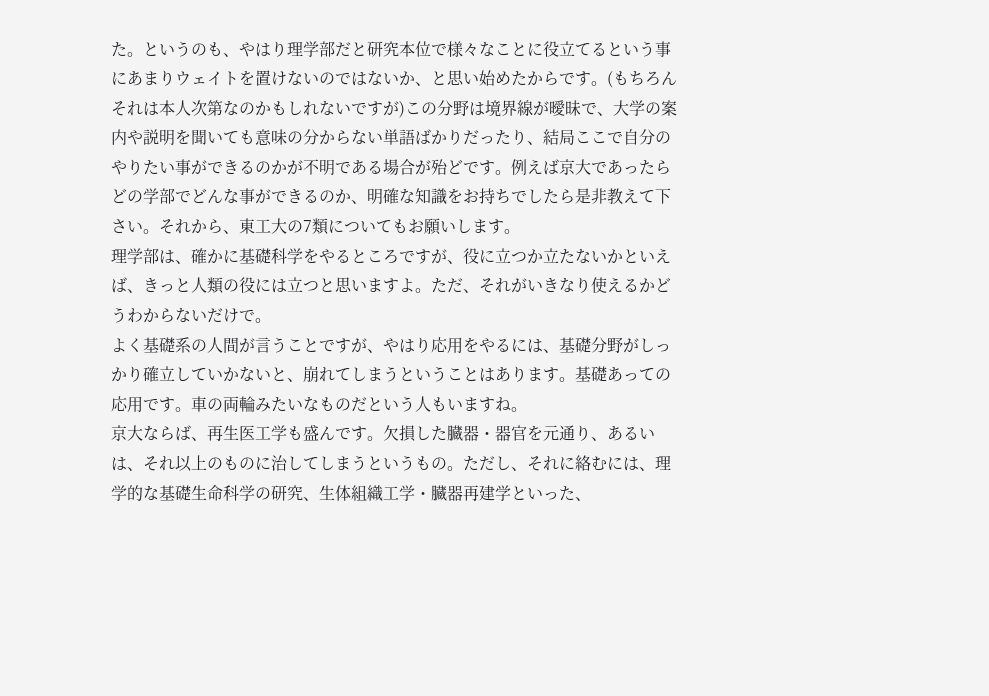た。というのも、やはり理学部だと研究本位で様々なことに役立てるという事にあまりウェイトを置けないのではないか、と思い始めたからです。(もちろんそれは本人次第なのかもしれないですが)この分野は境界線が曖昧で、大学の案内や説明を聞いても意味の分からない単語ばかりだったり、結局ここで自分のやりたい事ができるのかが不明である場合が殆どです。例えば京大であったらどの学部でどんな事ができるのか、明確な知識をお持ちでしたら是非教えて下さい。それから、東工大の7類についてもお願いします。
理学部は、確かに基礎科学をやるところですが、役に立つか立たないかといえば、きっと人類の役には立つと思いますよ。ただ、それがいきなり使えるかどうわからないだけで。
よく基礎系の人間が言うことですが、やはり応用をやるには、基礎分野がしっかり確立していかないと、崩れてしまうということはあります。基礎あっての応用です。車の両輪みたいなものだという人もいますね。
京大ならば、再生医工学も盛んです。欠損した臓器・器官を元通り、あるいは、それ以上のものに治してしまうというもの。ただし、それに絡むには、理学的な基礎生命科学の研究、生体組織工学・臓器再建学といった、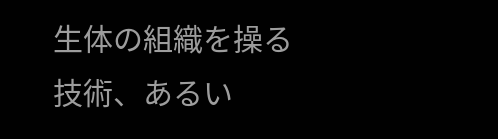生体の組織を操る技術、あるい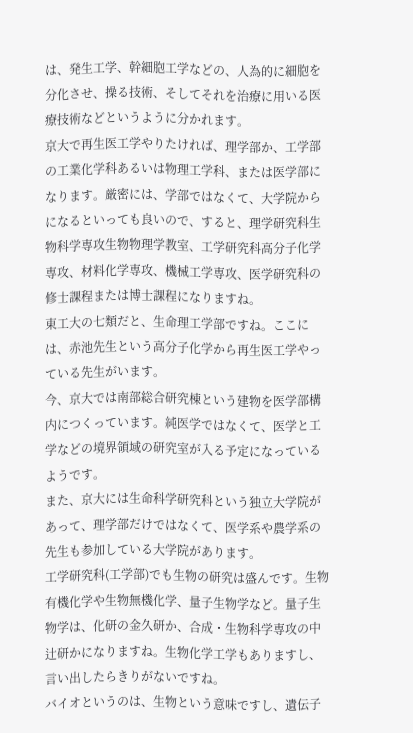は、発生工学、幹細胞工学などの、人為的に細胞を分化させ、操る技術、そしてそれを治療に用いる医療技術などというように分かれます。
京大で再生医工学やりたければ、理学部か、工学部の工業化学科あるいは物理工学科、または医学部になります。厳密には、学部ではなくて、大学院からになるといっても良いので、すると、理学研究科生物科学専攻生物物理学教室、工学研究科高分子化学専攻、材料化学専攻、機械工学専攻、医学研究科の修士課程または博士課程になりますね。
東工大の七類だと、生命理工学部ですね。ここには、赤池先生という高分子化学から再生医工学やっている先生がいます。
今、京大では南部総合研究棟という建物を医学部構内につくっています。純医学ではなくて、医学と工学などの境界領域の研究室が入る予定になっているようです。
また、京大には生命科学研究科という独立大学院があって、理学部だけではなくて、医学系や農学系の先生も参加している大学院があります。
工学研究科(工学部)でも生物の研究は盛んです。生物有機化学や生物無機化学、量子生物学など。量子生物学は、化研の金久研か、合成・生物科学専攻の中辻研かになりますね。生物化学工学もありますし、言い出したらきりがないですね。
バイオというのは、生物という意味ですし、遺伝子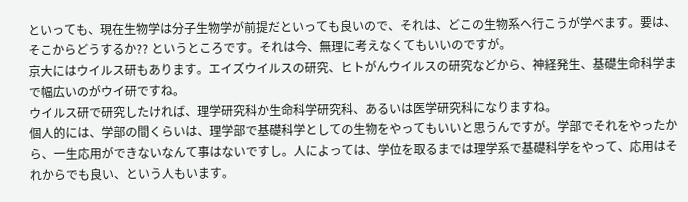といっても、現在生物学は分子生物学が前提だといっても良いので、それは、どこの生物系へ行こうが学べます。要は、そこからどうするか?? というところです。それは今、無理に考えなくてもいいのですが。
京大にはウイルス研もあります。エイズウイルスの研究、ヒトがんウイルスの研究などから、神経発生、基礎生命科学まで幅広いのがウイ研ですね。
ウイルス研で研究したければ、理学研究科か生命科学研究科、あるいは医学研究科になりますね。
個人的には、学部の間くらいは、理学部で基礎科学としての生物をやってもいいと思うんですが。学部でそれをやったから、一生応用ができないなんて事はないですし。人によっては、学位を取るまでは理学系で基礎科学をやって、応用はそれからでも良い、という人もいます。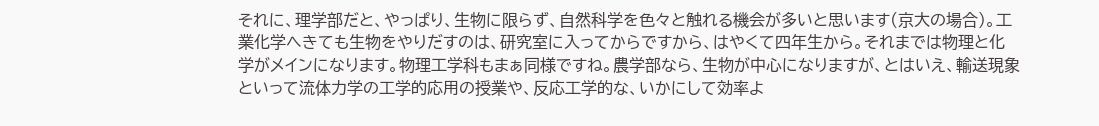それに、理学部だと、やっぱり、生物に限らず、自然科学を色々と触れる機会が多いと思います(京大の場合)。工業化学へきても生物をやりだすのは、研究室に入ってからですから、はやくて四年生から。それまでは物理と化学がメインになります。物理工学科もまぁ同様ですね。農学部なら、生物が中心になりますが、とはいえ、輸送現象といって流体力学の工学的応用の授業や、反応工学的な、いかにして効率よ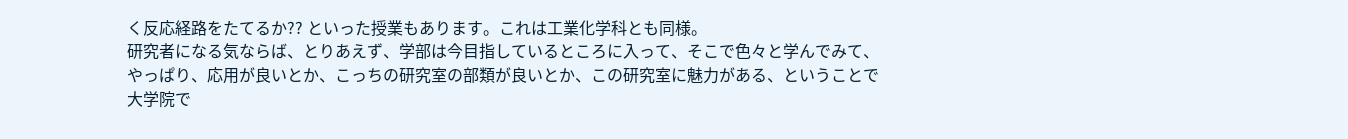く反応経路をたてるか?? といった授業もあります。これは工業化学科とも同様。
研究者になる気ならば、とりあえず、学部は今目指しているところに入って、そこで色々と学んでみて、やっぱり、応用が良いとか、こっちの研究室の部類が良いとか、この研究室に魅力がある、ということで大学院で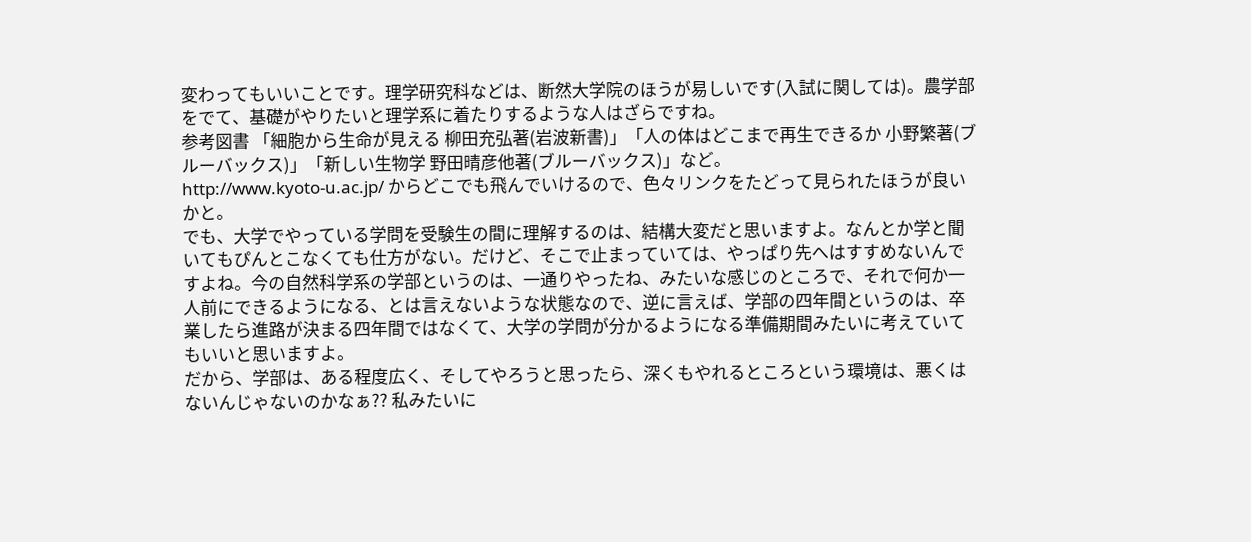変わってもいいことです。理学研究科などは、断然大学院のほうが易しいです(入試に関しては)。農学部をでて、基礎がやりたいと理学系に着たりするような人はざらですね。
参考図書 「細胞から生命が見える 柳田充弘著(岩波新書)」「人の体はどこまで再生できるか 小野繁著(ブルーバックス)」「新しい生物学 野田晴彦他著(ブルーバックス)」など。
http://www.kyoto-u.ac.jp/ からどこでも飛んでいけるので、色々リンクをたどって見られたほうが良いかと。
でも、大学でやっている学問を受験生の間に理解するのは、結構大変だと思いますよ。なんとか学と聞いてもぴんとこなくても仕方がない。だけど、そこで止まっていては、やっぱり先へはすすめないんですよね。今の自然科学系の学部というのは、一通りやったね、みたいな感じのところで、それで何か一人前にできるようになる、とは言えないような状態なので、逆に言えば、学部の四年間というのは、卒業したら進路が決まる四年間ではなくて、大学の学問が分かるようになる準備期間みたいに考えていてもいいと思いますよ。
だから、学部は、ある程度広く、そしてやろうと思ったら、深くもやれるところという環境は、悪くはないんじゃないのかなぁ?? 私みたいに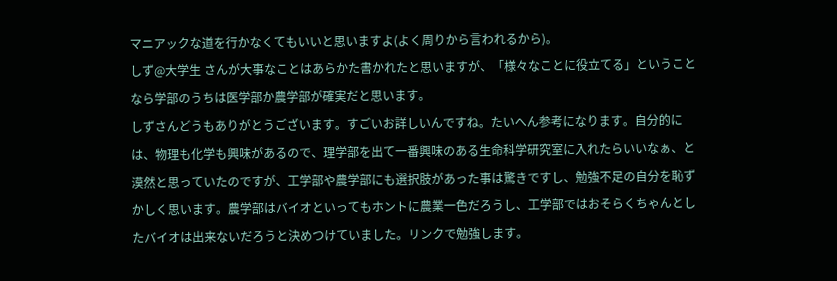マニアックな道を行かなくてもいいと思いますよ(よく周りから言われるから)。
しず@大学生 さんが大事なことはあらかた書かれたと思いますが、「様々なことに役立てる」ということなら学部のうちは医学部か農学部が確実だと思います。
しずさんどうもありがとうございます。すごいお詳しいんですね。たいへん参考になります。自分的には、物理も化学も興味があるので、理学部を出て一番興味のある生命科学研究室に入れたらいいなぁ、と漠然と思っていたのですが、工学部や農学部にも選択肢があった事は驚きですし、勉強不足の自分を恥ずかしく思います。農学部はバイオといってもホントに農業一色だろうし、工学部ではおそらくちゃんとしたバイオは出来ないだろうと決めつけていました。リンクで勉強します。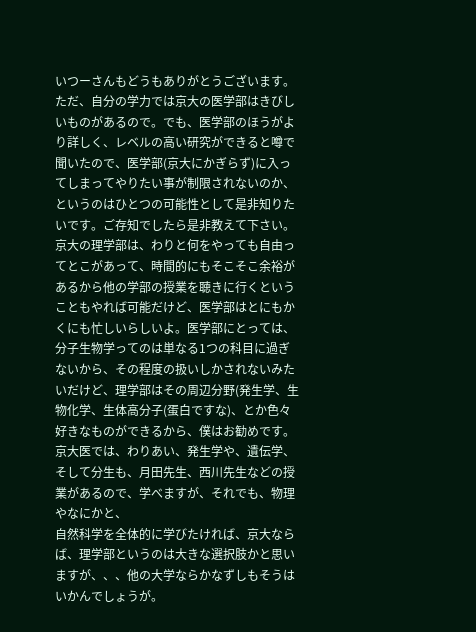いつーさんもどうもありがとうございます。ただ、自分の学力では京大の医学部はきびしいものがあるので。でも、医学部のほうがより詳しく、レベルの高い研究ができると噂で聞いたので、医学部(京大にかぎらず)に入ってしまってやりたい事が制限されないのか、というのはひとつの可能性として是非知りたいです。ご存知でしたら是非教えて下さい。
京大の理学部は、わりと何をやっても自由ってとこがあって、時間的にもそこそこ余裕があるから他の学部の授業を聴きに行くということもやれば可能だけど、医学部はとにもかくにも忙しいらしいよ。医学部にとっては、分子生物学ってのは単なる1つの科目に過ぎないから、その程度の扱いしかされないみたいだけど、理学部はその周辺分野(発生学、生物化学、生体高分子(蛋白ですな)、とか色々好きなものができるから、僕はお勧めです。
京大医では、わりあい、発生学や、遺伝学、そして分生も、月田先生、西川先生などの授業があるので、学べますが、それでも、物理やなにかと、
自然科学を全体的に学びたければ、京大ならば、理学部というのは大きな選択肢かと思いますが、、、他の大学ならかなずしもそうはいかんでしょうが。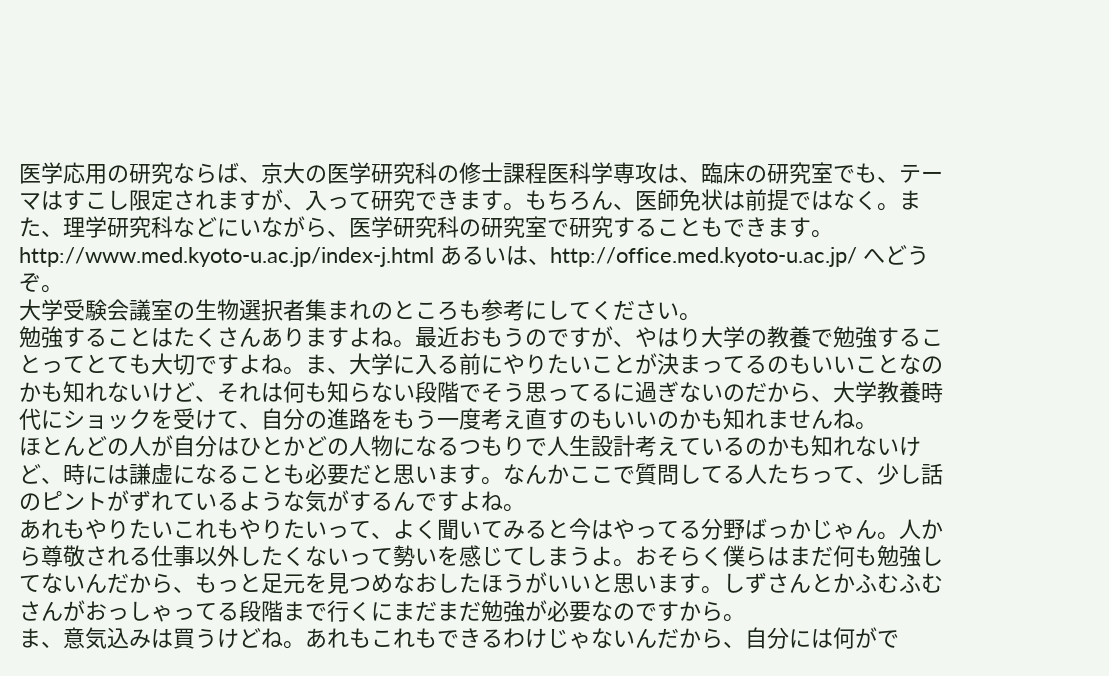医学応用の研究ならば、京大の医学研究科の修士課程医科学専攻は、臨床の研究室でも、テーマはすこし限定されますが、入って研究できます。もちろん、医師免状は前提ではなく。また、理学研究科などにいながら、医学研究科の研究室で研究することもできます。
http://www.med.kyoto-u.ac.jp/index-j.html あるいは、http://office.med.kyoto-u.ac.jp/ へどうぞ。
大学受験会議室の生物選択者集まれのところも参考にしてください。
勉強することはたくさんありますよね。最近おもうのですが、やはり大学の教養で勉強することってとても大切ですよね。ま、大学に入る前にやりたいことが決まってるのもいいことなのかも知れないけど、それは何も知らない段階でそう思ってるに過ぎないのだから、大学教養時代にショックを受けて、自分の進路をもう一度考え直すのもいいのかも知れませんね。
ほとんどの人が自分はひとかどの人物になるつもりで人生設計考えているのかも知れないけど、時には謙虚になることも必要だと思います。なんかここで質問してる人たちって、少し話のピントがずれているような気がするんですよね。
あれもやりたいこれもやりたいって、よく聞いてみると今はやってる分野ばっかじゃん。人から尊敬される仕事以外したくないって勢いを感じてしまうよ。おそらく僕らはまだ何も勉強してないんだから、もっと足元を見つめなおしたほうがいいと思います。しずさんとかふむふむさんがおっしゃってる段階まで行くにまだまだ勉強が必要なのですから。
ま、意気込みは買うけどね。あれもこれもできるわけじゃないんだから、自分には何がで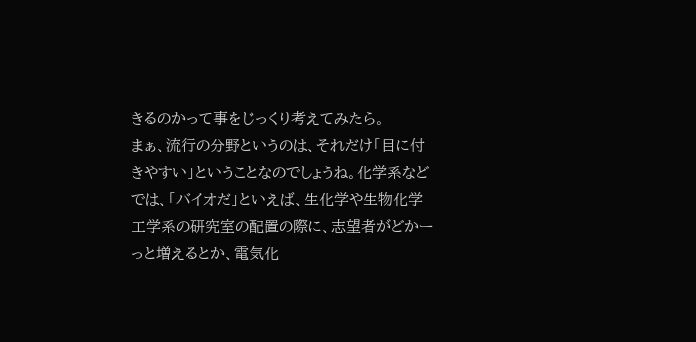きるのかって事をじっくり考えてみたら。
まぁ、流行の分野というのは、それだけ「目に付きやすい」ということなのでしょうね。化学系などでは、「バイオだ」といえば、生化学や生物化学工学系の研究室の配置の際に、志望者がどかーっと増えるとか、電気化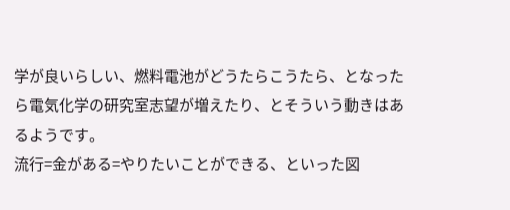学が良いらしい、燃料電池がどうたらこうたら、となったら電気化学の研究室志望が増えたり、とそういう動きはあるようです。
流行=金がある=やりたいことができる、といった図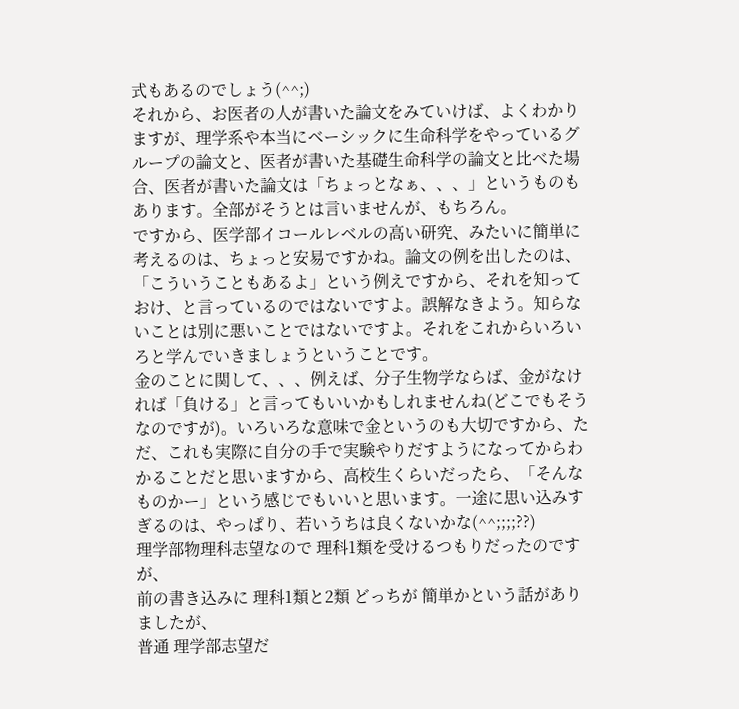式もあるのでしょう(^^;)
それから、お医者の人が書いた論文をみていけば、よくわかりますが、理学系や本当にベーシックに生命科学をやっているグループの論文と、医者が書いた基礎生命科学の論文と比べた場合、医者が書いた論文は「ちょっとなぁ、、、」というものもあります。全部がそうとは言いませんが、もちろん。
ですから、医学部イコールレベルの高い研究、みたいに簡単に考えるのは、ちょっと安易ですかね。論文の例を出したのは、「こういうこともあるよ」という例えですから、それを知っておけ、と言っているのではないですよ。誤解なきよう。知らないことは別に悪いことではないですよ。それをこれからいろいろと学んでいきましょうということです。
金のことに関して、、、例えば、分子生物学ならば、金がなければ「負ける」と言ってもいいかもしれませんね(どこでもそうなのですが)。いろいろな意味で金というのも大切ですから、ただ、これも実際に自分の手で実験やりだすようになってからわかることだと思いますから、高校生くらいだったら、「そんなものかー」という感じでもいいと思います。一途に思い込みすぎるのは、やっぱり、若いうちは良くないかな(^^;;;;??)
理学部物理科志望なので 理科1類を受けるつもりだったのですが、
前の書き込みに 理科1類と2類 どっちが 簡単かという話がありましたが、
普通 理学部志望だ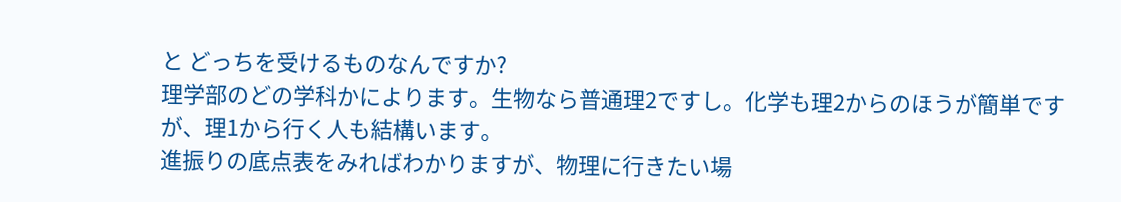と どっちを受けるものなんですか?
理学部のどの学科かによります。生物なら普通理2ですし。化学も理2からのほうが簡単ですが、理1から行く人も結構います。
進振りの底点表をみればわかりますが、物理に行きたい場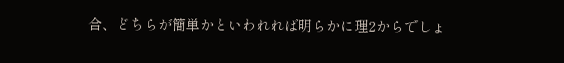合、どちらが簡単かといわれれば明らかに理2からでしょ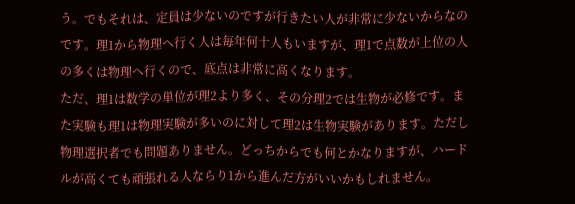う。でもそれは、定員は少ないのですが行きたい人が非常に少ないからなのです。理1から物理へ行く人は毎年何十人もいますが、理1で点数が上位の人の多くは物理へ行くので、底点は非常に高くなります。
ただ、理1は数学の単位が理2より多く、その分理2では生物が必修です。また実験も理1は物理実験が多いのに対して理2は生物実験があります。ただし物理選択者でも問題ありません。どっちからでも何とかなりますが、ハードルが高くても頑張れる人ならり1から進んだ方がいいかもしれません。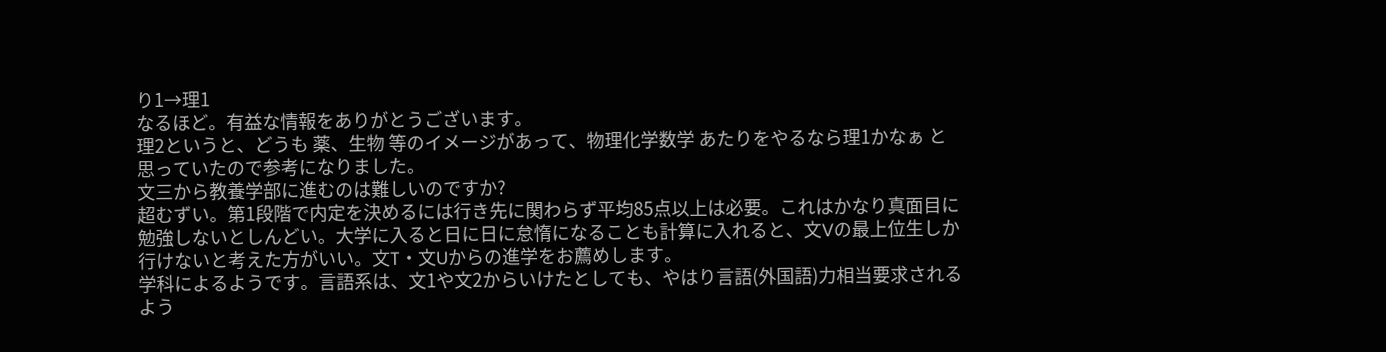り1→理1
なるほど。有益な情報をありがとうございます。
理2というと、どうも 薬、生物 等のイメージがあって、物理化学数学 あたりをやるなら理1かなぁ と思っていたので参考になりました。
文三から教養学部に進むのは難しいのですか?
超むずい。第1段階で内定を決めるには行き先に関わらず平均85点以上は必要。これはかなり真面目に勉強しないとしんどい。大学に入ると日に日に怠惰になることも計算に入れると、文Vの最上位生しか行けないと考えた方がいい。文T・文Uからの進学をお薦めします。
学科によるようです。言語系は、文1や文2からいけたとしても、やはり言語(外国語)力相当要求されるよう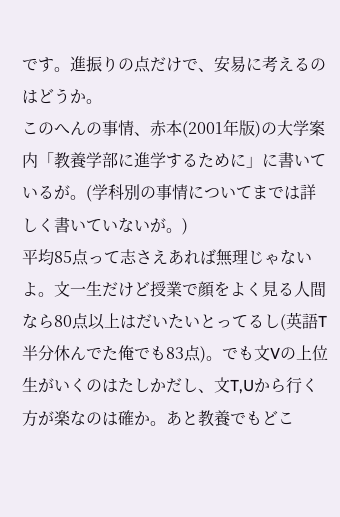です。進振りの点だけで、安易に考えるのはどうか。
このへんの事情、赤本(2001年版)の大学案内「教養学部に進学するために」に書いているが。(学科別の事情についてまでは詳しく書いていないが。)
平均85点って志さえあれば無理じゃないよ。文一生だけど授業で顔をよく見る人間なら80点以上はだいたいとってるし(英語T半分休んでた俺でも83点)。でも文Vの上位生がいくのはたしかだし、文T,Uから行く方が楽なのは確か。あと教養でもどこ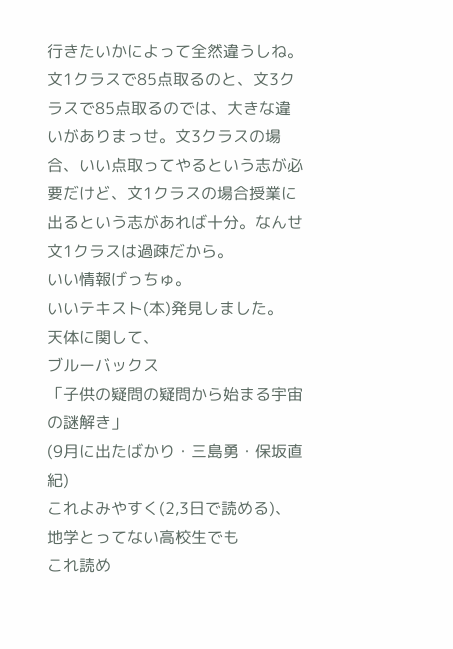行きたいかによって全然違うしね。
文1クラスで85点取るのと、文3クラスで85点取るのでは、大きな違いがありまっせ。文3クラスの場合、いい点取ってやるという志が必要だけど、文1クラスの場合授業に出るという志があれば十分。なんせ文1クラスは過疎だから。
いい情報げっちゅ。
いいテキスト(本)発見しました。
天体に関して、
ブルーバックス
「子供の疑問の疑問から始まる宇宙の謎解き」
(9月に出たばかり・三島勇・保坂直紀)
これよみやすく(2,3日で読める)、
地学とってない高校生でも
これ読め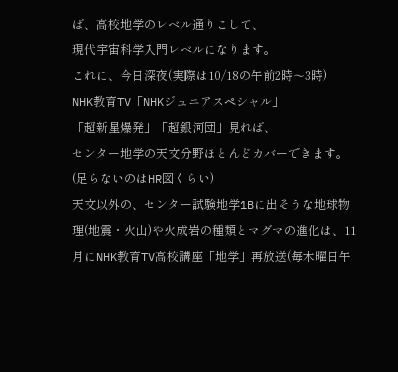ば、高校地学のレベル通りこして、
現代宇宙科学入門レベルになります。
これに、今日深夜(実際は10/18の午前2時〜3時)
NHK教育TV「NHKジュニアスペシャル」
「超新星爆発」「超銀河団」見れば、
センター地学の天文分野ほとんどカバーできます。
(足らないのはHR図くらい)
天文以外の、センター試験地学1Bに出そうな地球物理(地震・火山)や火成岩の種類とマグマの進化は、11月にNHK教育TV高校講座「地学」再放送(毎木曜日午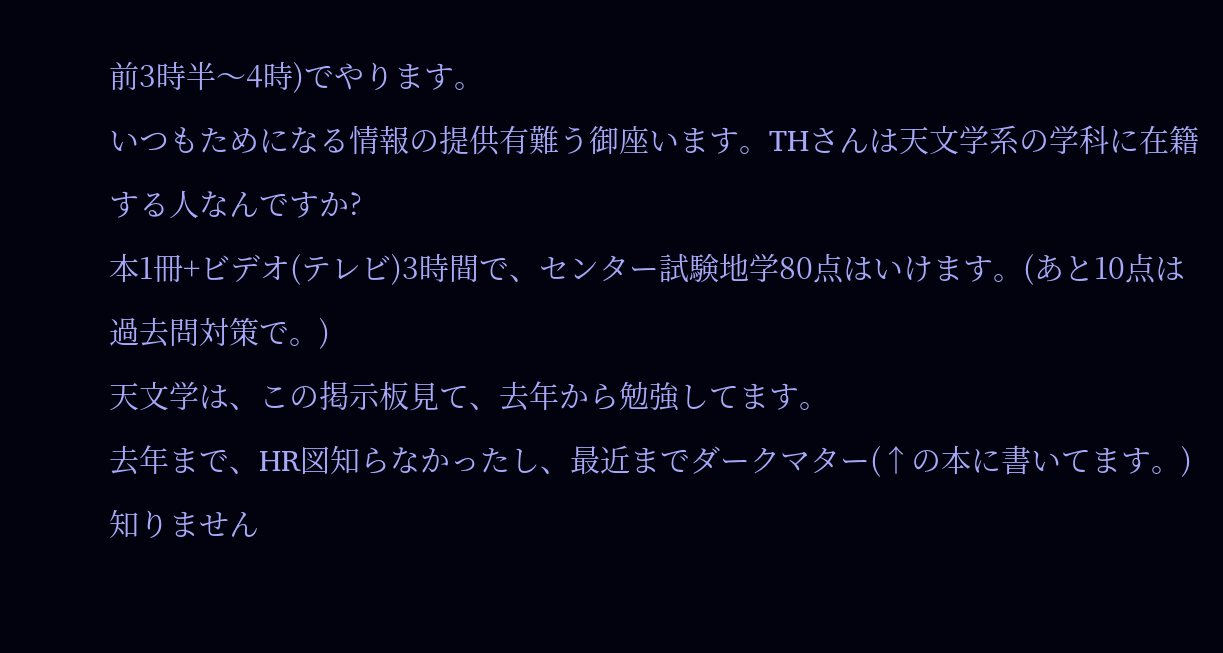前3時半〜4時)でやります。
いつもためになる情報の提供有難う御座います。THさんは天文学系の学科に在籍する人なんですか?
本1冊+ビデオ(テレビ)3時間で、センター試験地学80点はいけます。(あと10点は過去問対策で。)
天文学は、この掲示板見て、去年から勉強してます。
去年まで、HR図知らなかったし、最近までダークマター(↑の本に書いてます。)知りません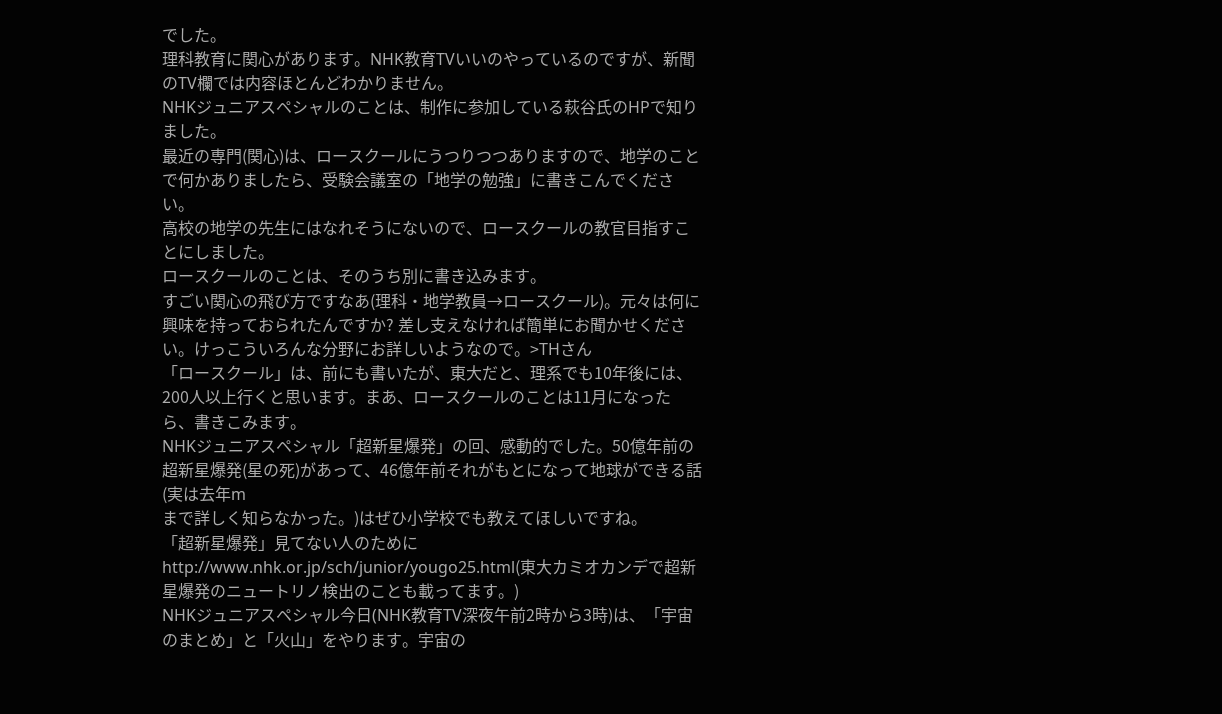でした。
理科教育に関心があります。NHK教育TVいいのやっているのですが、新聞のTV欄では内容ほとんどわかりません。
NHKジュニアスペシャルのことは、制作に参加している萩谷氏のHPで知りました。
最近の専門(関心)は、ロースクールにうつりつつありますので、地学のことで何かありましたら、受験会議室の「地学の勉強」に書きこんでください。
高校の地学の先生にはなれそうにないので、ロースクールの教官目指すことにしました。
ロースクールのことは、そのうち別に書き込みます。
すごい関心の飛び方ですなあ(理科・地学教員→ロースクール)。元々は何に興味を持っておられたんですか? 差し支えなければ簡単にお聞かせください。けっこういろんな分野にお詳しいようなので。>THさん
「ロースクール」は、前にも書いたが、東大だと、理系でも10年後には、200人以上行くと思います。まあ、ロースクールのことは11月になったら、書きこみます。
NHKジュニアスペシャル「超新星爆発」の回、感動的でした。50億年前の超新星爆発(星の死)があって、46億年前それがもとになって地球ができる話(実は去年m
まで詳しく知らなかった。)はぜひ小学校でも教えてほしいですね。
「超新星爆発」見てない人のためにhttp://www.nhk.or.jp/sch/junior/yougo25.html(東大カミオカンデで超新星爆発のニュートリノ検出のことも載ってます。)
NHKジュニアスペシャル今日(NHK教育TV深夜午前2時から3時)は、「宇宙のまとめ」と「火山」をやります。宇宙の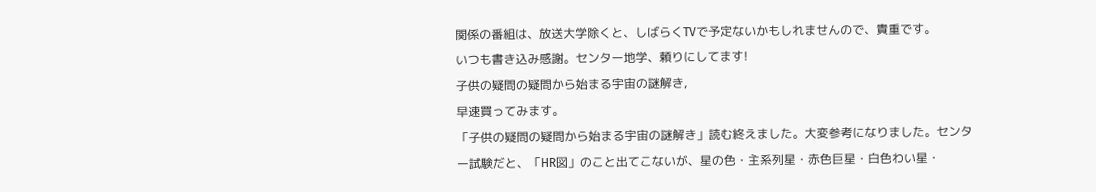関係の番組は、放送大学除くと、しばらくTVで予定ないかもしれませんので、貴重です。
いつも書き込み感謝。センター地学、頼りにしてます!
子供の疑問の疑問から始まる宇宙の謎解き,
早速買ってみます。
「子供の疑問の疑問から始まる宇宙の謎解き」読む終えました。大変参考になりました。センター試験だと、「HR図」のこと出てこないが、星の色・主系列星・赤色巨星・白色わい星・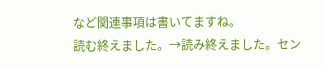など関連事項は書いてますね。
読む終えました。→読み終えました。セン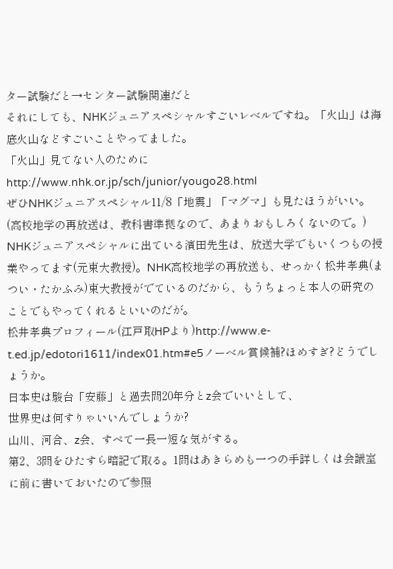ター試験だと→センター試験関連だと
それにしても、NHKジュニアスペシャルすごいレベルですね。「火山」は海底火山などすごいことやってました。
「火山」見てない人のためにhttp://www.nhk.or.jp/sch/junior/yougo28.html
ぜひNHKジュニアスペシャル11/8「地震」「マグマ」も見たほうがいい。(高校地学の再放送は、教科書準拠なので、あまりおもしろくないので。)
NHKジュニアスペシャルに出ている濱田先生は、放送大学でもいくつもの授業やってます(元東大教授)。NHK高校地学の再放送も、せっかく松井孝典(まつい・たかふみ)東大教授がでているのだから、もうちょっと本人の研究のことでもやってくれるといいのだが。
松井孝典プロフィール(江戸取HPより)http://www.e-t.ed.jp/edotori1611/index01.htm#e5ノーベル賞候補?ほめすぎ?どうでしょうか。
日本史は駿台「安藤」と過去問20年分とz会でいいとして、
世界史は何すりゃいいんでしょうか?
山川、河合、z会、すべて一長一短な気がする。
第2、3問をひたすら暗記で取る。1問はあきらめも一つの手詳しくは会議室に前に書いておいたので参照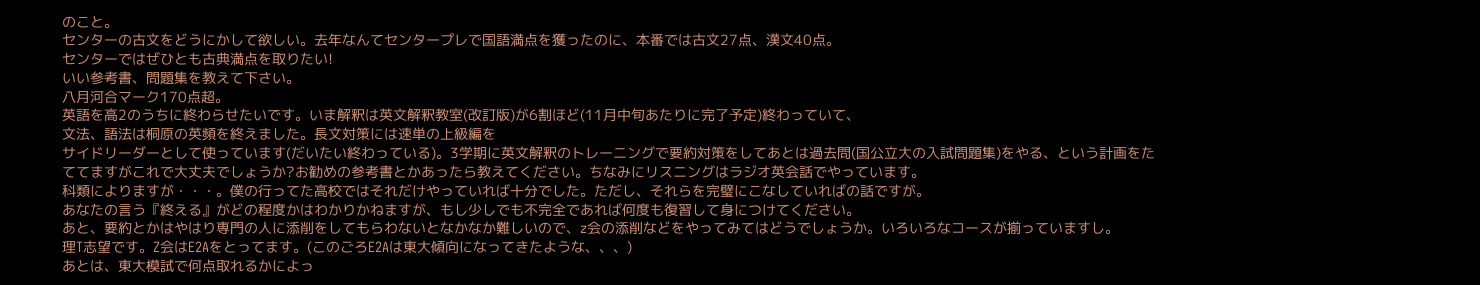のこと。
センターの古文をどうにかして欲しい。去年なんてセンタープレで国語満点を獲ったのに、本番では古文27点、漢文40点。
センターではぜひとも古典満点を取りたい!
いい参考書、問題集を教えて下さい。
八月河合マーク170点超。
英語を高2のうちに終わらせたいです。いま解釈は英文解釈教室(改訂版)が6割ほど(11月中旬あたりに完了予定)終わっていて、
文法、語法は桐原の英頻を終えました。長文対策には速単の上級編を
サイドリーダーとして使っています(だいたい終わっている)。3学期に英文解釈のトレーニングで要約対策をしてあとは過去問(国公立大の入試問題集)をやる、という計画をたててますがこれで大丈夫でしょうか?お勧めの参考書とかあったら教えてください。ちなみにリスニングはラジオ英会話でやっています。
科類によりますが・・・。僕の行ってた高校ではそれだけやっていれば十分でした。ただし、それらを完璧にこなしていればの話ですが。
あなたの言う『終える』がどの程度かはわかりかねますが、もし少しでも不完全であれば何度も復習して身につけてください。
あと、要約とかはやはり専門の人に添削をしてもらわないとなかなか難しいので、z会の添削などをやってみてはどうでしょうか。いろいろなコースが揃っていますし。
理T志望です。Z会はE2Aをとってます。(このごろE2Aは東大傾向になってきたような、、、)
あとは、東大模試で何点取れるかによっ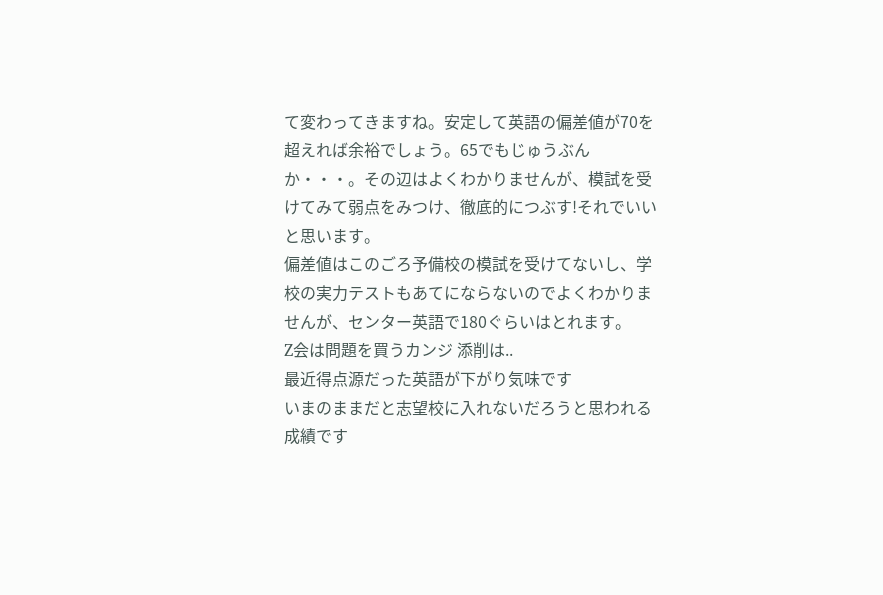て変わってきますね。安定して英語の偏差値が70を超えれば余裕でしょう。65でもじゅうぶんか・・・。その辺はよくわかりませんが、模試を受けてみて弱点をみつけ、徹底的につぶす!それでいいと思います。
偏差値はこのごろ予備校の模試を受けてないし、学校の実力テストもあてにならないのでよくわかりませんが、センター英語で180ぐらいはとれます。
Z会は問題を買うカンジ 添削は..
最近得点源だった英語が下がり気味です
いまのままだと志望校に入れないだろうと思われる成績です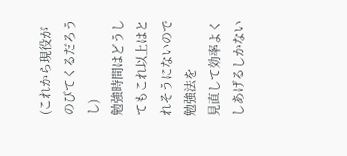(これから現役がのびてくるだろうし)
勉強時間はどうしてもこれ以上はとれそうにないので 勉強法を
見直して効率よくしあげるしかない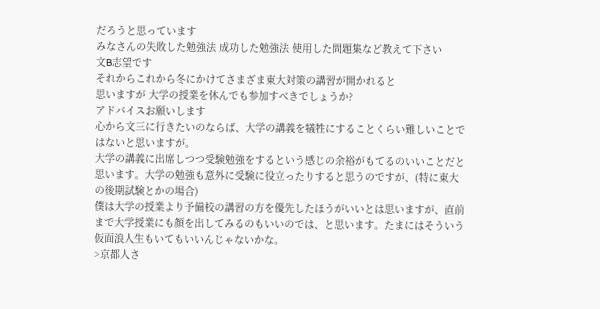だろうと思っています
みなさんの失敗した勉強法 成功した勉強法 使用した問題集など教えて下さい
文B志望です
それからこれから冬にかけてさまざま東大対策の講習が開かれると
思いますが 大学の授業を休んでも参加すべきでしょうか?
アドバイスお願いします
心から文三に行きたいのならば、大学の講義を犠牲にすることくらい難しいことではないと思いますが。
大学の講義に出席しつつ受験勉強をするという感じの余裕がもてるのいいことだと思います。大学の勉強も意外に受験に役立ったりすると思うのですが、(特に東大の後期試験とかの場合)
僕は大学の授業より予備校の講習の方を優先したほうがいいとは思いますが、直前まで大学授業にも顔を出してみるのもいいのでは、と思います。たまにはそういう仮面浪人生もいてもいいんじゃないかな。
>京都人さ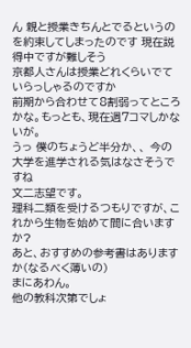ん 親と授業きちんとでるというのを約束してしまったのです 現在説得中ですが難しそう
京都人さんは授業どれくらいでていらっしゃるのですか
前期から合わせて8割弱ってところかな。もっとも、現在週7コマしかないが。
うっ 僕のちょうど半分か、、 今の大学を進学される気はなさそうですね
文二志望です。
理科二類を受けるつもりですが、これから生物を始めて間に合いますか?
あと、おすすめの参考書はありますか(なるべく薄いの)
まにあわん。
他の教科次第でしょ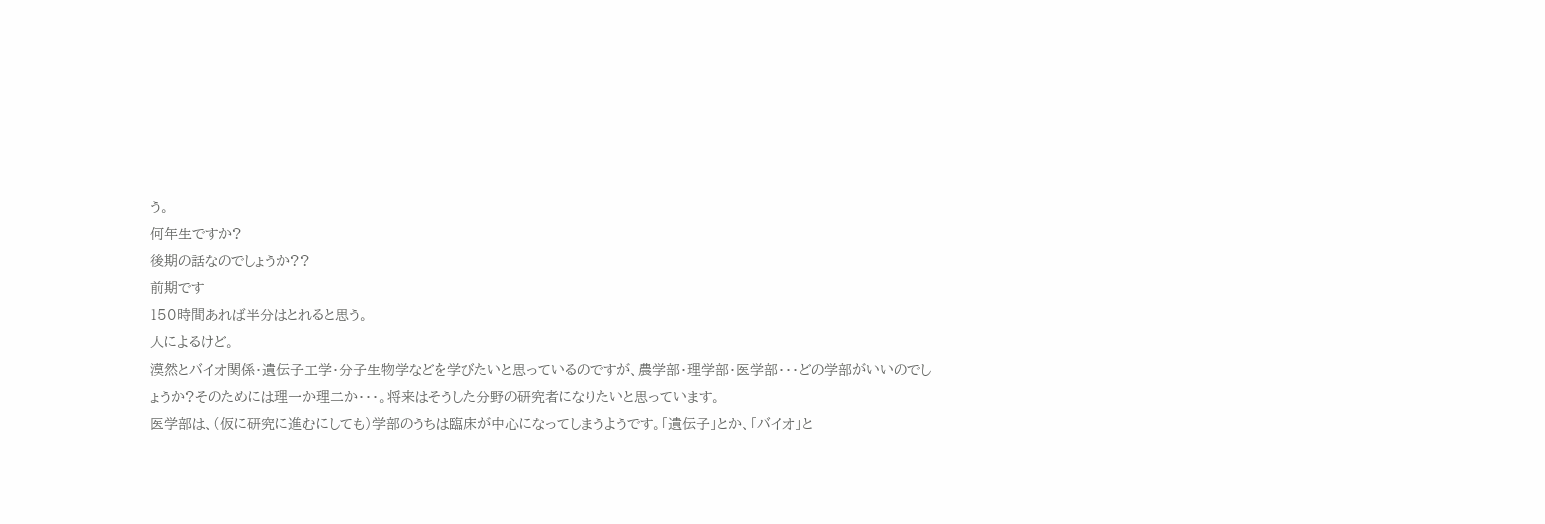う。
何年生ですか?
後期の話なのでしょうか??
前期です
150時間あれば半分はとれると思う。
人によるけど。
漠然とバイオ関係・遺伝子工学・分子生物学などを学びたいと思っているのですが、農学部・理学部・医学部・・・どの学部がいいのでしょうか?そのためには理一か理二か・・・。将来はそうした分野の研究者になりたいと思っています。
医学部は、(仮に研究に進むにしても)学部のうちは臨床が中心になってしまうようです。「遺伝子」とか、「バイオ」と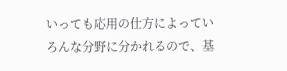いっても応用の仕方によっていろんな分野に分かれるので、基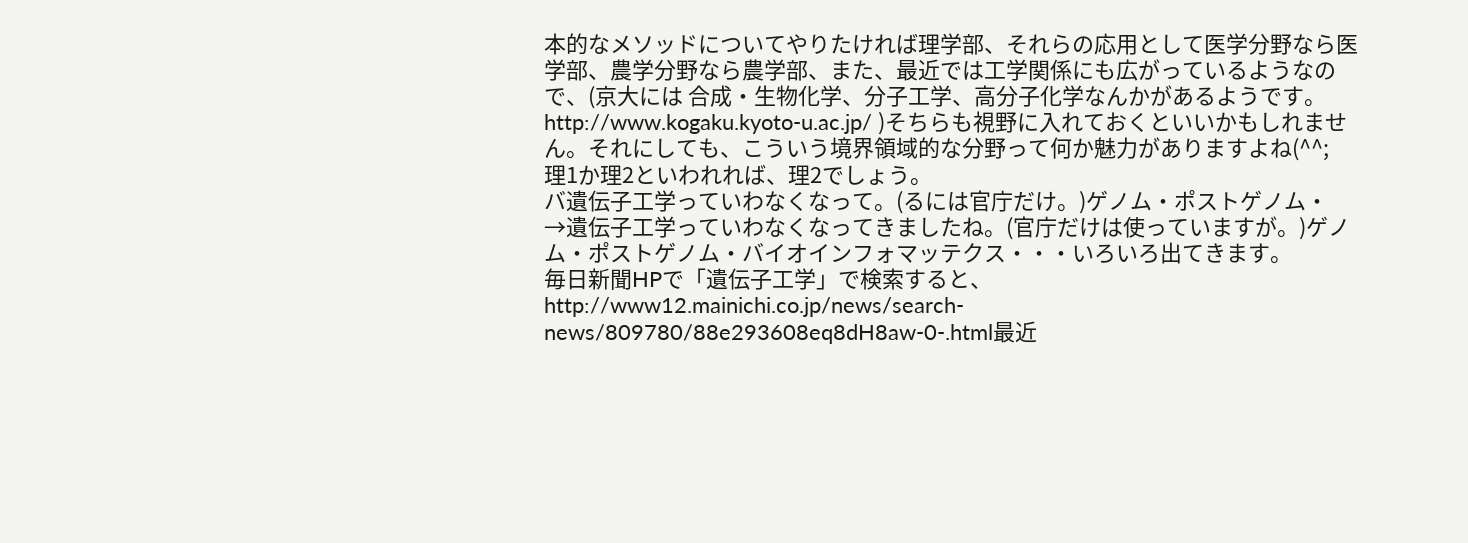本的なメソッドについてやりたければ理学部、それらの応用として医学分野なら医学部、農学分野なら農学部、また、最近では工学関係にも広がっているようなので、(京大には 合成・生物化学、分子工学、高分子化学なんかがあるようです。http://www.kogaku.kyoto-u.ac.jp/ )そちらも視野に入れておくといいかもしれません。それにしても、こういう境界領域的な分野って何か魅力がありますよね(^^;
理1か理2といわれれば、理2でしょう。
バ遺伝子工学っていわなくなって。(るには官庁だけ。)ゲノム・ポストゲノム・
→遺伝子工学っていわなくなってきましたね。(官庁だけは使っていますが。)ゲノム・ポストゲノム・バイオインフォマッテクス・・・いろいろ出てきます。
毎日新聞HPで「遺伝子工学」で検索すると、http://www12.mainichi.co.jp/news/search-news/809780/88e293608eq8dH8aw-0-.html最近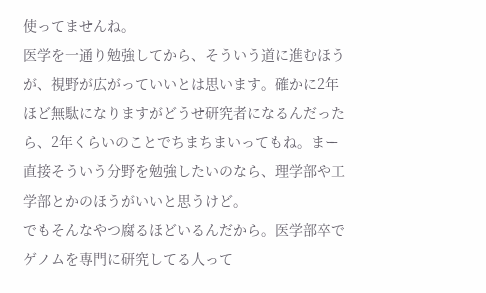使ってませんね。
医学を一通り勉強してから、そういう道に進むほうが、視野が広がっていいとは思います。確かに2年ほど無駄になりますがどうせ研究者になるんだったら、2年くらいのことでちまちまいってもね。まー直接そういう分野を勉強したいのなら、理学部や工学部とかのほうがいいと思うけど。
でもそんなやつ腐るほどいるんだから。医学部卒でゲノムを専門に研究してる人って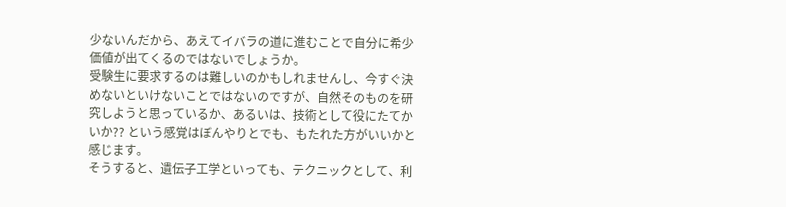少ないんだから、あえてイバラの道に進むことで自分に希少価値が出てくるのではないでしょうか。
受験生に要求するのは難しいのかもしれませんし、今すぐ決めないといけないことではないのですが、自然そのものを研究しようと思っているか、あるいは、技術として役にたてかいか?? という感覚はぼんやりとでも、もたれた方がいいかと感じます。
そうすると、遺伝子工学といっても、テクニックとして、利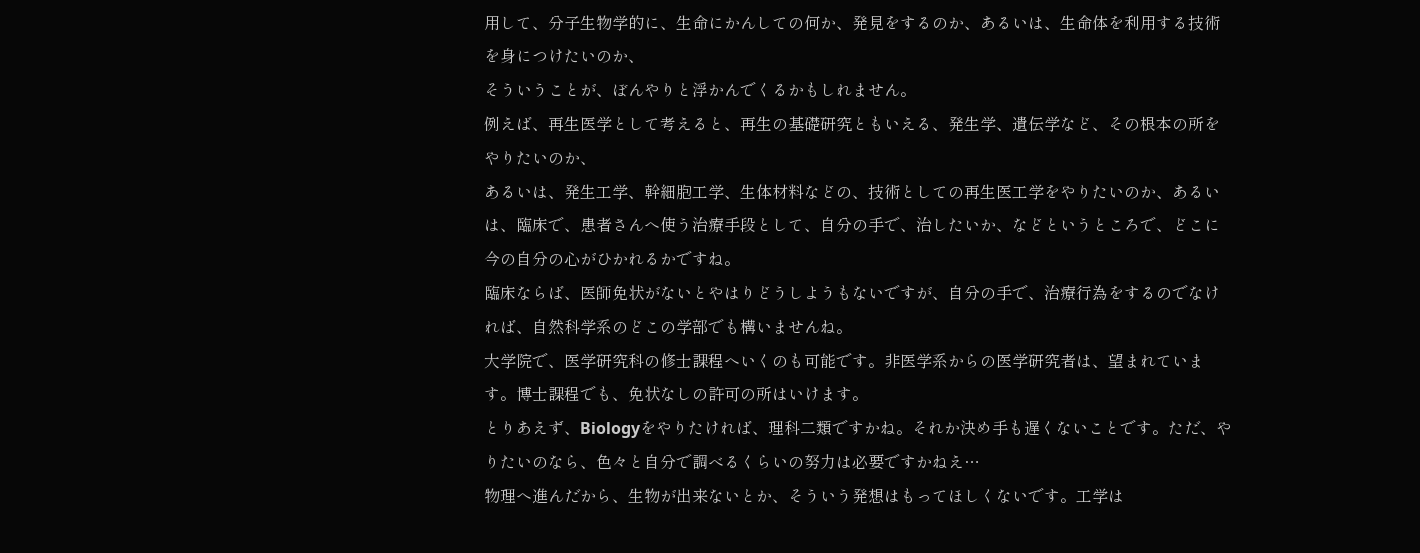用して、分子生物学的に、生命にかんしての何か、発見をするのか、あるいは、生命体を利用する技術を身につけたいのか、
そういうことが、ぼんやりと浮かんでくるかもしれません。
例えば、再生医学として考えると、再生の基礎研究ともいえる、発生学、遺伝学など、その根本の所をやりたいのか、
あるいは、発生工学、幹細胞工学、生体材料などの、技術としての再生医工学をやりたいのか、あるいは、臨床で、患者さんへ使う治療手段として、自分の手で、治したいか、などというところで、どこに今の自分の心がひかれるかですね。
臨床ならば、医師免状がないとやはりどうしようもないですが、自分の手で、治療行為をするのでなければ、自然科学系のどこの学部でも構いませんね。
大学院で、医学研究科の修士課程へいくのも可能です。非医学系からの医学研究者は、望まれています。博士課程でも、免状なしの許可の所はいけます。
とりあえず、Biologyをやりたければ、理科二類ですかね。それか決め手も遅くないことです。ただ、やりたいのなら、色々と自分で調べるくらいの努力は必要ですかねえ…
物理へ進んだから、生物が出来ないとか、そういう発想はもってほしくないです。工学は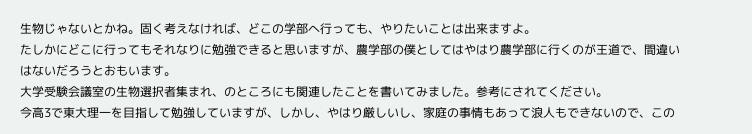生物じゃないとかね。固く考えなければ、どこの学部へ行っても、やりたいことは出来ますよ。
たしかにどこに行ってもそれなりに勉強できると思いますが、農学部の僕としてはやはり農学部に行くのが王道で、間違いはないだろうとおもいます。
大学受験会議室の生物選択者集まれ、のところにも関連したことを書いてみました。参考にされてください。
今高3で東大理一を目指して勉強していますが、しかし、やはり厳しいし、家庭の事情もあって浪人もできないので、この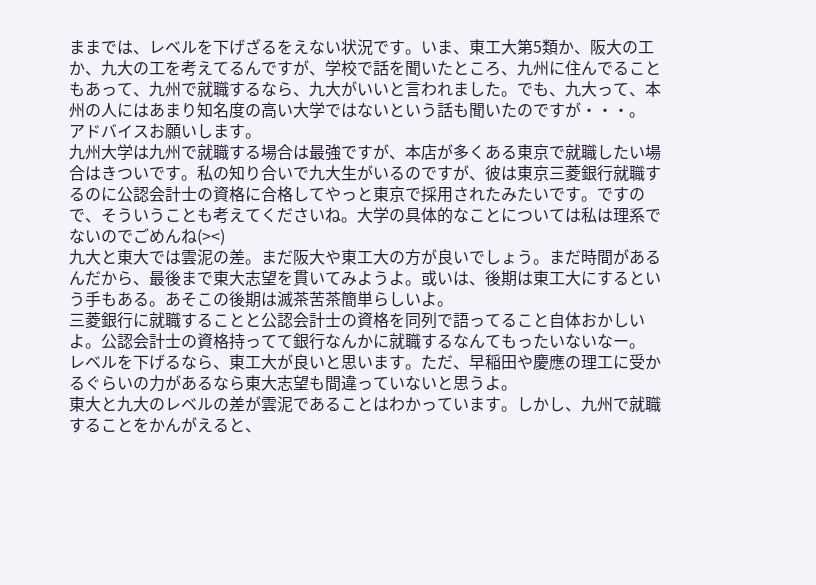ままでは、レベルを下げざるをえない状況です。いま、東工大第5類か、阪大の工か、九大の工を考えてるんですが、学校で話を聞いたところ、九州に住んでることもあって、九州で就職するなら、九大がいいと言われました。でも、九大って、本州の人にはあまり知名度の高い大学ではないという話も聞いたのですが・・・。
アドバイスお願いします。
九州大学は九州で就職する場合は最強ですが、本店が多くある東京で就職したい場合はきついです。私の知り合いで九大生がいるのですが、彼は東京三菱銀行就職するのに公認会計士の資格に合格してやっと東京で採用されたみたいです。ですので、そういうことも考えてくださいね。大学の具体的なことについては私は理系でないのでごめんね(><)
九大と東大では雲泥の差。まだ阪大や東工大の方が良いでしょう。まだ時間があるんだから、最後まで東大志望を貫いてみようよ。或いは、後期は東工大にするという手もある。あそこの後期は滅茶苦茶簡単らしいよ。
三菱銀行に就職することと公認会計士の資格を同列で語ってること自体おかしいよ。公認会計士の資格持ってて銀行なんかに就職するなんてもったいないなー。
レベルを下げるなら、東工大が良いと思います。ただ、早稲田や慶應の理工に受かるぐらいの力があるなら東大志望も間違っていないと思うよ。
東大と九大のレベルの差が雲泥であることはわかっています。しかし、九州で就職することをかんがえると、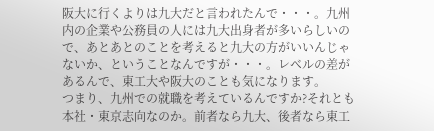阪大に行くよりは九大だと言われたんで・・・。九州内の企業や公務員の人には九大出身者が多いらしいので、あとあとのことを考えると九大の方がいいんじゃないか、ということなんですが・・・。レベルの差があるんで、東工大や阪大のことも気になります。
つまり、九州での就職を考えているんですか?それとも本社・東京志向なのか。前者なら九大、後者なら東工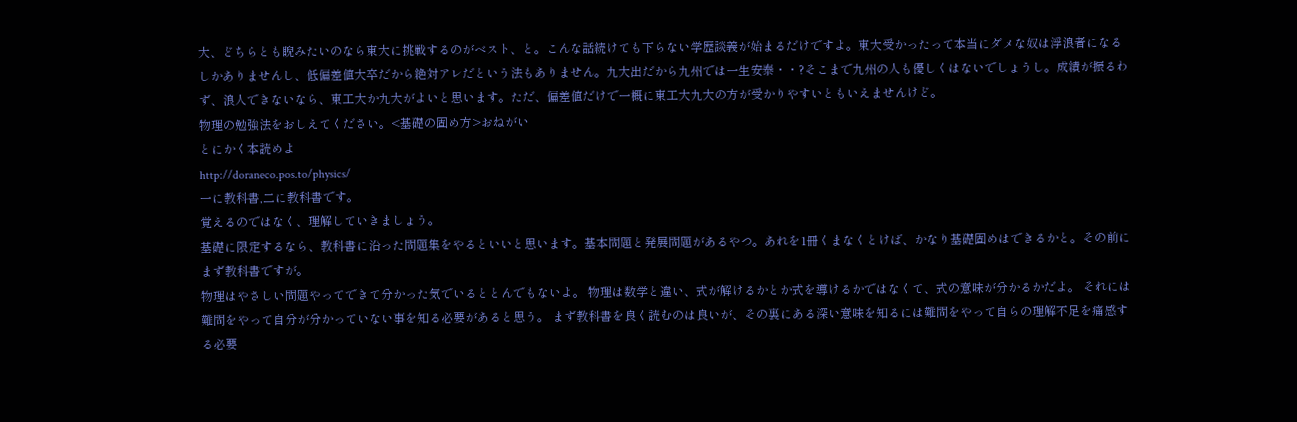大、どちらとも睨みたいのなら東大に挑戦するのがベスト、と。こんな話続けても下らない学歴談義が始まるだけですよ。東大受かったって本当にダメな奴は浮浪者になるしかありませんし、低偏差値大卒だから絶対アレだという法もありません。九大出だから九州では一生安泰・・?そこまで九州の人も優しくはないでしょうし。成績が振るわず、浪人できないなら、東工大か九大がよいと思います。ただ、偏差値だけで一概に東工大九大の方が受かりやすいともいえませんけど。
物理の勉強法をおしえてください。<基礎の固め方>おねがい
とにかく本読めよ
http://doraneco.pos.to/physics/
一に教科書,二に教科書です。
覚えるのではなく、理解していきましょう。
基礎に限定するなら、教科書に沿った問題集をやるといいと思います。基本問題と発展問題があるやつ。あれを1冊くまなくとけば、かなり基礎固めはできるかと。その前にまず教科書ですが。
物理はやさしい問題やってできて分かった気でいるととんでもないよ。 物理は数学と違い、式が解けるかとか式を導けるかではなくて、式の意味が分かるかだよ。 それには難問をやって自分が分かっていない事を知る必要があると思う。 まず教科書を良く読むのは良いが、その裏にある深い意味を知るには難問をやって自らの理解不足を痛感する必要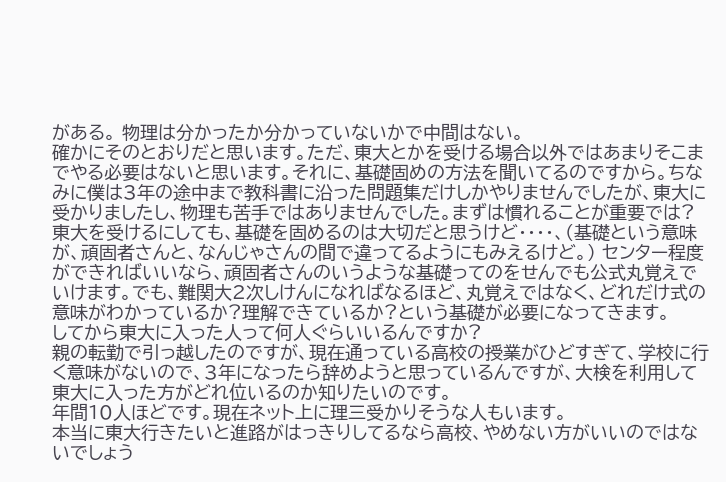がある。 物理は分かったか分かっていないかで中間はない。
確かにそのとおりだと思います。ただ、東大とかを受ける場合以外ではあまりそこまでやる必要はないと思います。それに、基礎固めの方法を聞いてるのですから。ちなみに僕は3年の途中まで教科書に沿った問題集だけしかやりませんでしたが、東大に受かりましたし、物理も苦手ではありませんでした。まずは慣れることが重要では?
東大を受けるにしても、基礎を固めるのは大切だと思うけど・・・・、(基礎という意味が、頑固者さんと、なんじゃさんの間で違ってるようにもみえるけど。) センター程度ができればいいなら、頑固者さんのいうような基礎ってのをせんでも公式丸覚えでいけます。でも、難関大2次しけんになればなるほど、丸覚えではなく、どれだけ式の意味がわかっているか?理解できているか?という基礎が必要になってきます。
してから東大に入った人って何人ぐらいいるんですか?
親の転勤で引っ越したのですが、現在通っている高校の授業がひどすぎて、学校に行く意味がないので、3年になったら辞めようと思っているんですが、大検を利用して東大に入った方がどれ位いるのか知りたいのです。
年間10人ほどです。現在ネット上に理三受かりそうな人もいます。
本当に東大行きたいと進路がはっきりしてるなら高校、やめない方がいいのではないでしょう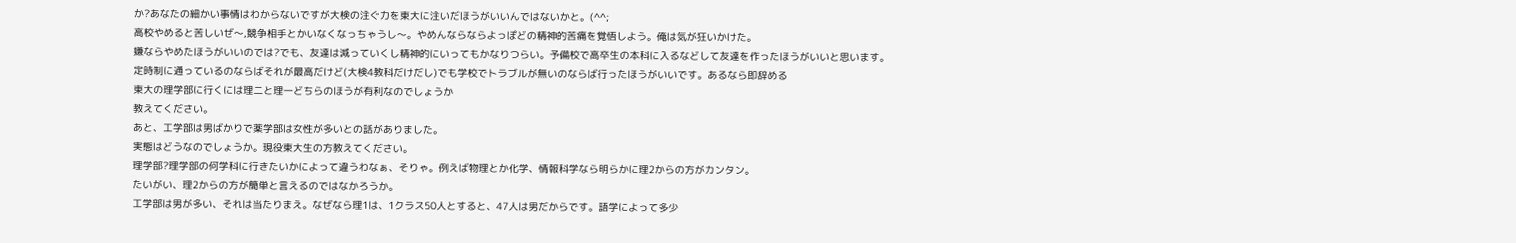か?あなたの細かい事情はわからないですが大検の注ぐ力を東大に注いだほうがいいんではないかと。(^^;
高校やめると苦しいぜ〜,競争相手とかいなくなっちゃうし〜。やめんならならよっぽどの精神的苦痛を覚悟しよう。俺は気が狂いかけた。
嫌ならやめたほうがいいのでは?でも、友達は減っていくし精神的にいってもかなりつらい。予備校で高卒生の本科に入るなどして友達を作ったほうがいいと思います。
定時制に通っているのならばそれが最高だけど(大検4教科だけだし)でも学校でトラブルが無いのならば行ったほうがいいです。あるなら即辞める
東大の理学部に行くには理二と理一どちらのほうが有利なのでしょうか
教えてください。
あと、工学部は男ばかりで薬学部は女性が多いとの話がありました。
実態はどうなのでしょうか。現役東大生の方教えてください。
理学部?理学部の何学科に行きたいかによって違うわなぁ、そりゃ。例えば物理とか化学、情報科学なら明らかに理2からの方がカンタン。
たいがい、理2からの方が簡単と言えるのではなかろうか。
工学部は男が多い、それは当たりまえ。なぜなら理1は、1クラス50人とすると、47人は男だからです。語学によって多少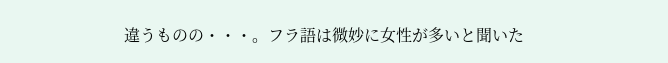違うものの・・・。フラ語は微妙に女性が多いと聞いた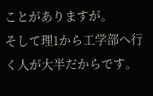ことがありますが。
そして理1から工学部へ行く人が大半だからです。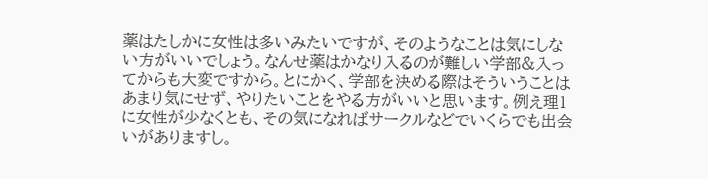薬はたしかに女性は多いみたいですが、そのようなことは気にしない方がいいでしょう。なんせ薬はかなり入るのが難しい学部&入ってからも大変ですから。とにかく、学部を決める際はそういうことはあまり気にせず、やりたいことをやる方がいいと思います。例え理1に女性が少なくとも、その気になればサークルなどでいくらでも出会いがありますし。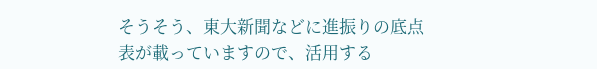そうそう、東大新聞などに進振りの底点表が載っていますので、活用する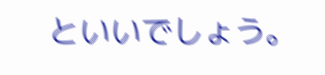といいでしょう。